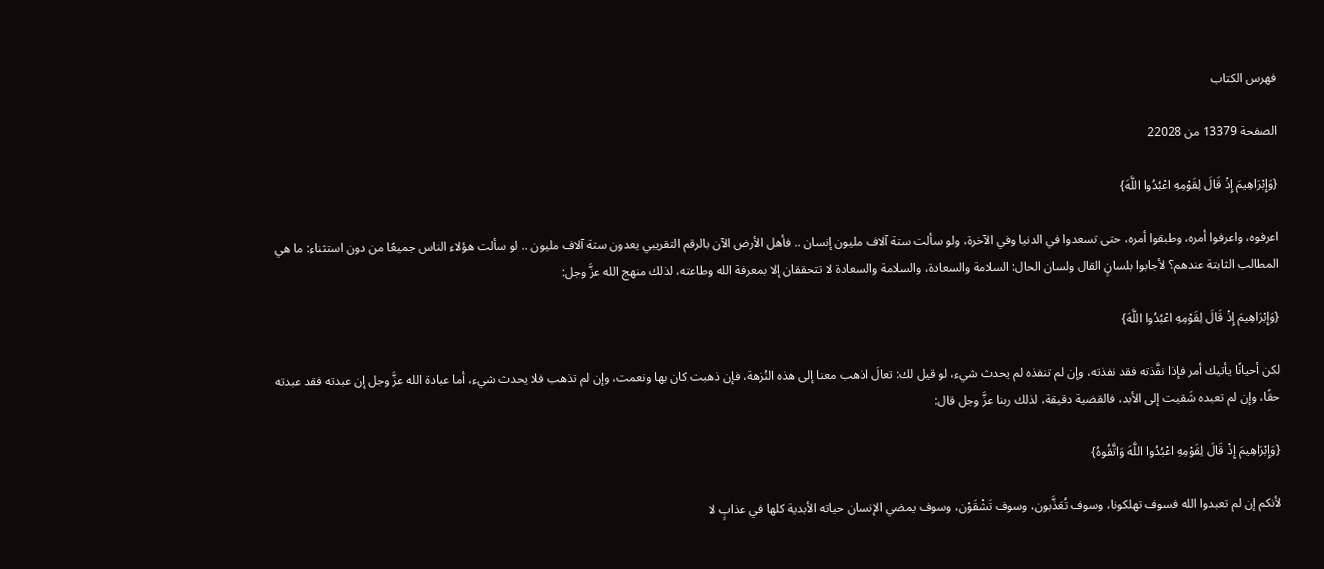فهرس الكتاب

الصفحة 13379 من 22028

{وَإِبْرَاهِيمَ إِذْ قَالَ لِقَوْمِهِ اعْبُدُوا اللَّهَ}

اعرفوه، واعرفوا أمره، وطبقوا أمره، حتى تسعدوا في الدنيا وفي الآخرة، ولو سألت ستة آلاف مليون إنسان .. فأهل الأرض الآن بالرقم التقريبي يعدون ستة آلاف مليون .. لو سألت هؤلاء الناس جميعًا من دون استثناء: ما هي المطالب الثابتة عندهم؟ لأجابوا بلسانٍ القال ولسان الحال: السلامة والسعادة، والسلامة والسعادة لا تتحققان إلا بمعرفة الله وطاعته، لذلك منهج الله عزَّ وجل:

{وَإِبْرَاهِيمَ إِذْ قَالَ لِقَوْمِهِ اعْبُدُوا اللَّهَ}

لكن أحيانًا يأتيك أمر فإذا نفَّذته فقد نفذته، وإن لم تنفذه لم يحدث شيء، لو قيل لك: تعالَ اذهب معنا إلى هذه النُزهة، فإن ذهبت كان بها ونعمت، وإن لم تذهب فلا يحدث شيء، أما عبادة الله عزَّ وجل إن عبدته فقد عبدته حقًا، وإن لم تعبده شَقيت إلى الأبد، فالقضية دقيقة، لذلك ربنا عزَّ وجل قال:

{وَإِبْرَاهِيمَ إِذْ قَالَ لِقَوْمِهِ اعْبُدُوا اللَّهَ وَاتَّقُوهُ}

لأنكم إن لم تعبدوا الله فسوف تهلكونا، وسوف تُعَذَّبون، وسوف تَشْقَوْن، وسوف يمضي الإنسان حياته الأبدية كلها في عذابٍ لا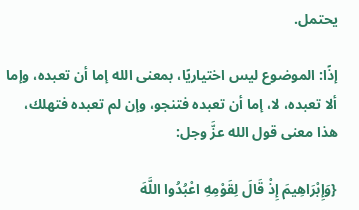يحتمل.

إذًا: الموضوع ليس اختياريًا، بمعنى الله إما أن تعبده، وإما ألا تعبده، لا، إما أن تعبده فتنجو، وإن لم تعبده فتهلك، هذا معنى قول الله عزَّ وجل:

{وَإِبْرَاهِيمَ إِذْ قَالَ لِقَوْمِهِ اعْبُدُوا اللَّهَ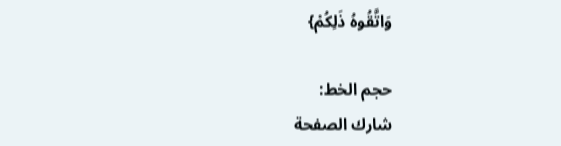وَاتَّقُوهُ ذَلِكُمْ}

حجم الخط:
شارك الصفحة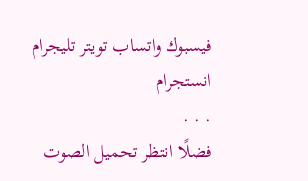فيسبوك واتساب تويتر تليجرام انستجرام
. . .
فضلًا انتظر تحميل الصوت